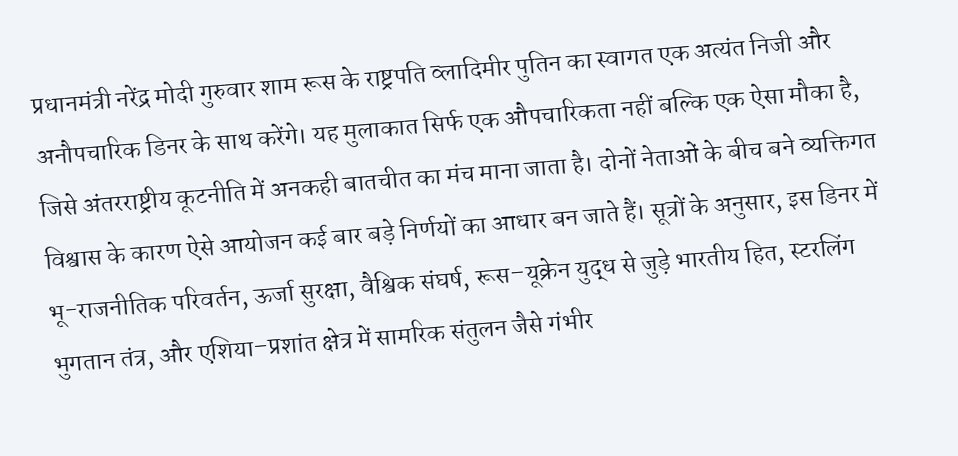प्रधानमंत्री नरेंद्र मोदी गुरुवार शाम रूस के राष्ट्रपति व्लादिमीर पुतिन का स्वागत एक अत्यंत निजी और अनौपचारिक डिनर के साथ करेंगे। यह मुलाकात सिर्फ एक औपचारिकता नहीं बल्कि एक ऐसा मौका है, जिसे अंतरराष्ट्रीय कूटनीति में अनकही बातचीत का मंच माना जाता है। दोनों नेताओं के बीच बने व्यक्तिगत विश्वास के कारण ऐसे आयोजन कई बार बड़े निर्णयों का आधार बन जाते हैं। सूत्रों के अनुसार, इस डिनर में भू-राजनीतिक परिवर्तन, ऊर्जा सुरक्षा, वैश्विक संघर्ष, रूस–यूक्रेन युद्ध से जुड़े भारतीय हित, स्टरलिंग भुगतान तंत्र, और एशिया–प्रशांत क्षेत्र में सामरिक संतुलन जैसे गंभीर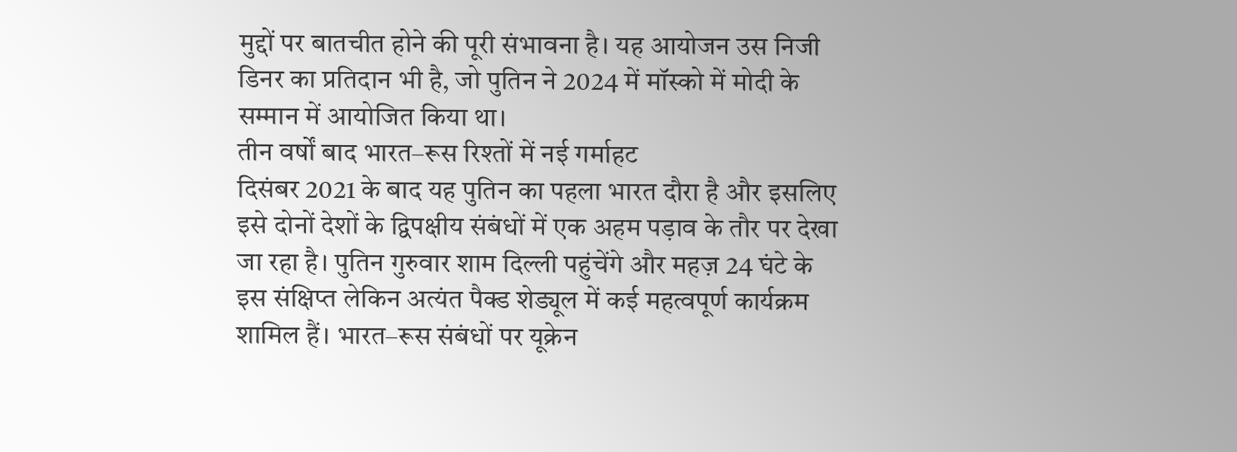मुद्दों पर बातचीत होने की पूरी संभावना है। यह आयोजन उस निजी डिनर का प्रतिदान भी है, जो पुतिन ने 2024 में मॉस्को में मोदी के सम्मान में आयोजित किया था।
तीन वर्षों बाद भारत–रूस रिश्तों में नई गर्माहट
दिसंबर 2021 के बाद यह पुतिन का पहला भारत दौरा है और इसलिए इसे दोनों देशों के द्विपक्षीय संबंधों में एक अहम पड़ाव के तौर पर देखा जा रहा है। पुतिन गुरुवार शाम दिल्ली पहुंचेंगे और महज़ 24 घंटे के इस संक्षिप्त लेकिन अत्यंत पैक्ड शेड्यूल में कई महत्वपूर्ण कार्यक्रम शामिल हैं। भारत–रूस संबंधों पर यूक्रेन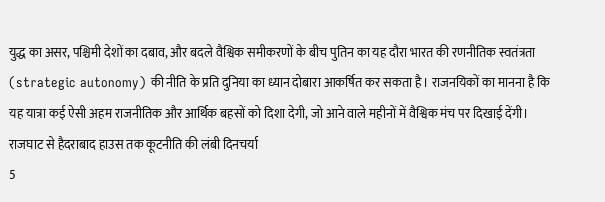युद्ध का असर, पश्चिमी देशों का दबाव, और बदले वैश्विक समीकरणों के बीच पुतिन का यह दौरा भारत की रणनीतिक स्वतंत्रता (strategic autonomy) की नीति के प्रति दुनिया का ध्यान दोबारा आकर्षित कर सकता है। राजनयिकों का मानना है कि यह यात्रा कई ऐसी अहम राजनीतिक और आर्थिक बहसों को दिशा देगी, जो आने वाले महीनों में वैश्विक मंच पर दिखाई देंगी।
राजघाट से हैदराबाद हाउस तक कूटनीति की लंबी दिनचर्या
5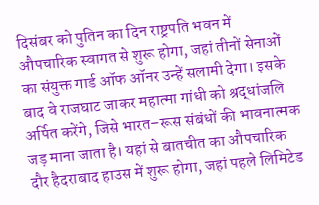दिसंबर को पुतिन का दिन राष्ट्रपति भवन में औपचारिक स्वागत से शुरू होगा, जहां तीनों सेनाओं का संयुक्त गार्ड ऑफ ऑनर उन्हें सलामी देगा। इसके बाद वे राजघाट जाकर महात्मा गांधी को श्रद्धांजलि अर्पित करेंगे, जिसे भारत–रूस संबंधों की भावनात्मक जड़ माना जाता है। यहां से बातचीत का औपचारिक दौर हैदराबाद हाउस में शुरू होगा, जहां पहले लिमिटेड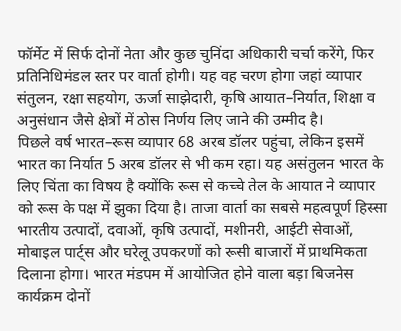फॉर्मेट में सिर्फ दोनों नेता और कुछ चुनिंदा अधिकारी चर्चा करेंगे, फिर प्रतिनिधिमंडल स्तर पर वार्ता होगी। यह वह चरण होगा जहां व्यापार संतुलन, रक्षा सहयोग, ऊर्जा साझेदारी, कृषि आयात–निर्यात, शिक्षा व अनुसंधान जैसे क्षेत्रों में ठोस निर्णय लिए जाने की उम्मीद है।
पिछले वर्ष भारत–रूस व्यापार 68 अरब डॉलर पहुंचा, लेकिन इसमें भारत का निर्यात 5 अरब डॉलर से भी कम रहा। यह असंतुलन भारत के लिए चिंता का विषय है क्योंकि रूस से कच्चे तेल के आयात ने व्यापार को रूस के पक्ष में झुका दिया है। ताजा वार्ता का सबसे महत्वपूर्ण हिस्सा भारतीय उत्पादों, दवाओं, कृषि उत्पादों, मशीनरी, आईटी सेवाओं, मोबाइल पार्ट्स और घरेलू उपकरणों को रूसी बाजारों में प्राथमिकता दिलाना होगा। भारत मंडपम में आयोजित होने वाला बड़ा बिजनेस कार्यक्रम दोनों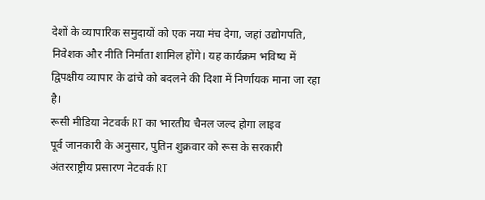देशों के व्यापारिक समुदायों को एक नया मंच देगा, जहां उद्योगपति, निवेशक और नीति निर्माता शामिल होंगे। यह कार्यक्रम भविष्य में द्विपक्षीय व्यापार के ढांचे को बदलने की दिशा में निर्णायक माना जा रहा है।
रूसी मीडिया नेटवर्क RT का भारतीय चैनल जल्द होगा लाइव
पूर्व जानकारी के अनुसार, पुतिन शुक्रवार को रूस के सरकारी अंतरराष्ट्रीय प्रसारण नेटवर्क RT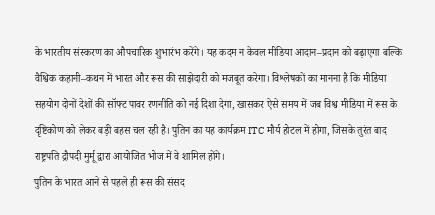के भारतीय संस्करण का औपचारिक शुभारंभ करेंगे। यह कदम न केवल मीडिया आदान–प्रदान को बढ़ाएगा बल्कि वैश्विक कहानी–कथन में भारत और रूस की साझेदारी को मजबूत करेगा। विश्लेषकों का मानना है कि मीडिया सहयोग दोनों देशों की सॉफ्ट पावर रणनीति को नई दिशा देगा, खासकर ऐसे समय में जब विश्व मीडिया में रूस के दृष्टिकोण को लेकर बड़ी बहस चल रही है। पुतिन का यह कार्यक्रम ITC मौर्य होटल में होगा, जिसके तुरंत बाद राष्ट्रपति द्रौपदी मुर्मू द्वारा आयोजित भोज में वे शामिल होंगे।
पुतिन के भारत आने से पहले ही रूस की संसद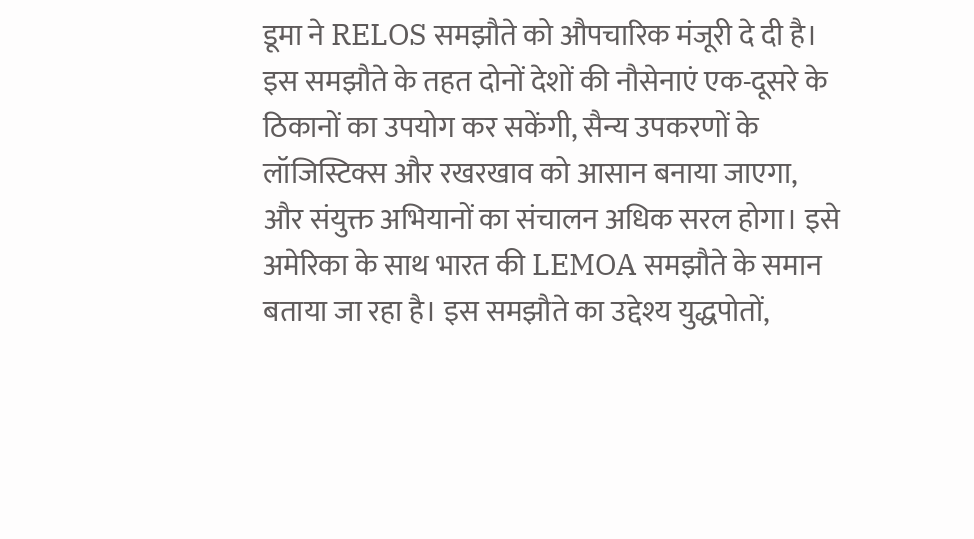डूमा ने RELOS समझौते को औपचारिक मंजूरी दे दी है। इस समझौते के तहत दोनों देशों की नौसेनाएं एक-दूसरे के ठिकानों का उपयोग कर सकेंगी, सैन्य उपकरणों के लॉजिस्टिक्स और रखरखाव को आसान बनाया जाएगा, और संयुक्त अभियानों का संचालन अधिक सरल होगा। इसे अमेरिका के साथ भारत की LEMOA समझौते के समान बताया जा रहा है। इस समझौते का उद्देश्य युद्धपोतों,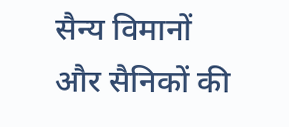सैन्य विमानों और सैनिकों की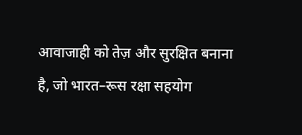आवाजाही को तेज़ और सुरक्षित बनाना है, जो भारत–रूस रक्षा सहयोग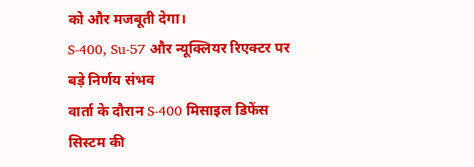को और मजबूती देगा।
S-400, Su-57 और न्यूक्लियर रिएक्टर पर बड़े निर्णय संभव
वार्ता के दौरान S-400 मिसाइल डिफेंस सिस्टम की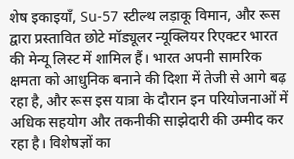शेष इकाइयाँ, Su-57 स्टील्थ लड़ाकू विमान, और रूस द्वारा प्रस्तावित छोटे मॉड्यूलर न्यूक्लियर रिएक्टर भारत की मेन्यू लिस्ट में शामिल हैं। भारत अपनी सामरिक क्षमता को आधुनिक बनाने की दिशा में तेजी से आगे बढ़ रहा है, और रूस इस यात्रा के दौरान इन परियोजनाओं में अधिक सहयोग और तकनीकी साझेदारी की उम्मीद कर रहा है। विशेषज्ञों का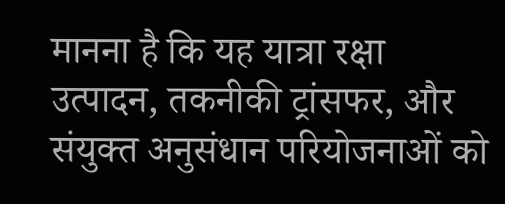मानना है कि यह यात्रा रक्षा उत्पादन, तकनीकी ट्रांसफर, और संयुक्त अनुसंधान परियोजनाओं को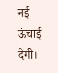नई ऊंचाई देगी।